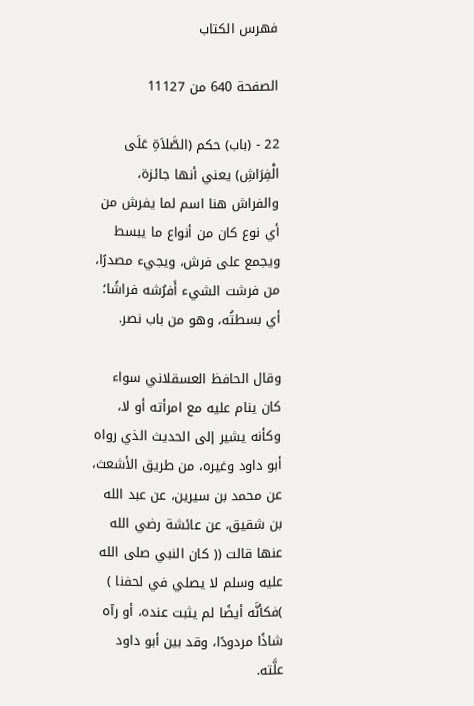فهرس الكتاب

الصفحة 640 من 11127

22 - (باب) حكم (الصَّلاَةِ عَلَى الْفِرَاشِ) يعني أنها جائزة، والفراش هنا اسم لما يفرش من أي نوع كان من أنواع ما يبسط ويجمع على فرش، ويجيء مصدرًا، من فرشت الشيء أَفرُشه فراشًا؛ أي بسطتُه، وهو من باب نصر.

وقال الحافظ العسقلاني سواء كان ينام عليه مع امرأته أو لا، وكأنه يشير إلى الحديث الذي رواه أبو داود وغيره، من طريق الأشعث، عن محمد بن سيرين، عن عبد الله بن شقيق، عن عائشة رضي الله عنها قالت (( كان النبي صلى الله عليه وسلم لا يصلي في لحفنا ) )فكأنَّه أيضًا لم يثبت عنده، أو رآه شاذًا مردودًا، وقد بين أبو داود علَّته.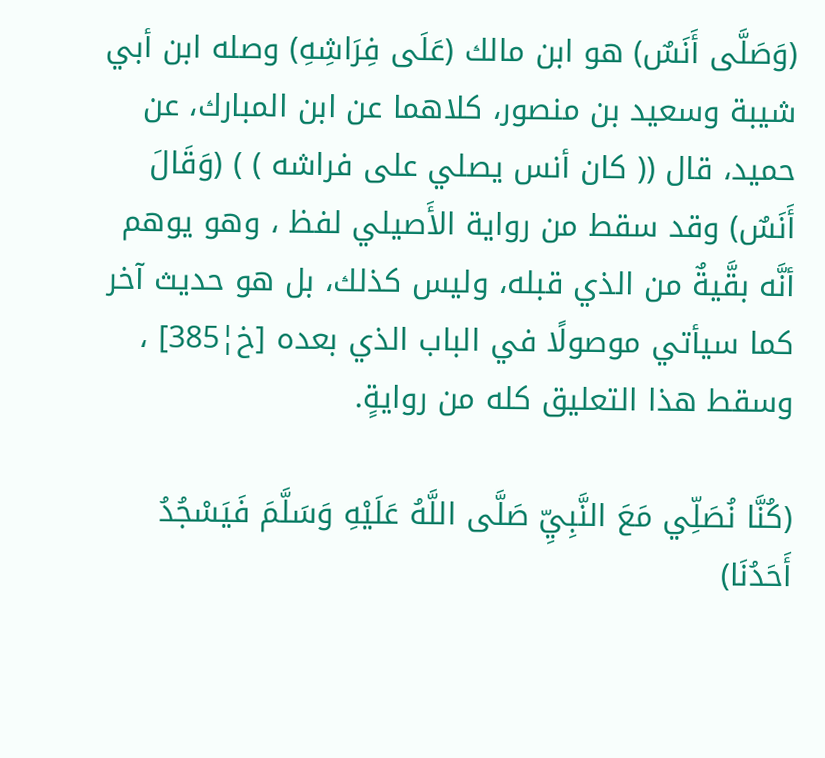(وَصَلَّى أَنَسٌ) هو ابن مالك (عَلَى فِرَاشِهِ) وصله ابن أبي شيبة وسعيد بن منصور، كلاهما عن ابن المبارك، عن حميد، قال (( كان أنس يصلي على فراشه ) ) (وَقَالَ أَنَسٌ) وقد سقط من رواية الأَصيلي لفظ ، وهو يوهم أنَّه بقَّيةٌ من الذي قبله، وليس كذلك، بل هو حديث آخر كما سيأتي موصولًا في الباب الذي بعده [خ¦385] ، وسقط هذا التعليق كله من روايةٍ.

(كُنَّا نُصَلِّي مَعَ النَّبِيِّ صَلَّى اللَّهُ عَلَيْهِ وَسَلَّمَ فَيَسْجُدُ أَحَدُنَا)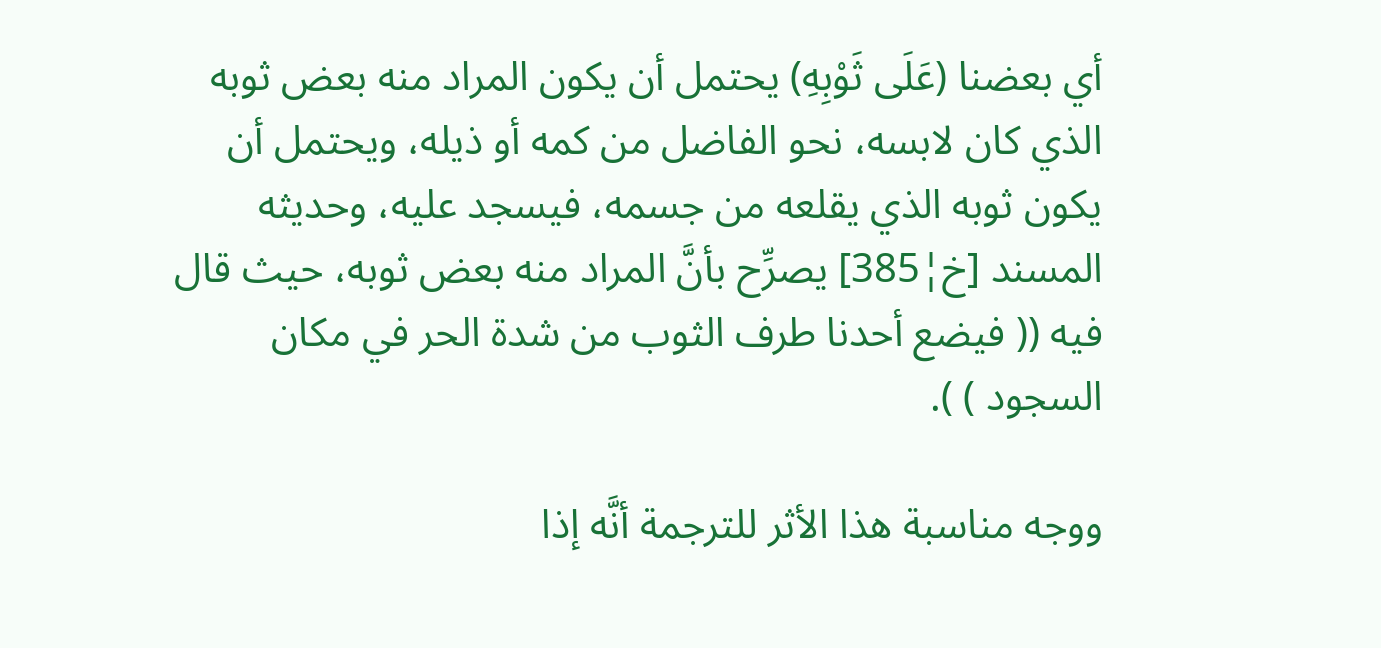أي بعضنا (عَلَى ثَوْبِهِ) يحتمل أن يكون المراد منه بعض ثوبه الذي كان لابسه، نحو الفاضل من كمه أو ذيله، ويحتمل أن يكون ثوبه الذي يقلعه من جسمه، فيسجد عليه، وحديثه المسند [خ¦385] يصرِّح بأنَّ المراد منه بعض ثوبه، حيث قال فيه (( فيضع أحدنا طرف الثوب من شدة الحر في مكان السجود ) ).

ووجه مناسبة هذا الأثر للترجمة أنَّه إذا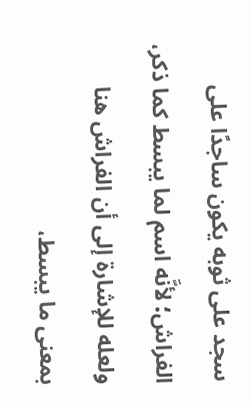سجد على ثوبه يكون ساجدًا على الفراش؛ لأنَّه اسم لما يبسط كما ذكر، ولعله للإشارة إلى أن الفراش هنا بمعنى ما يبسط،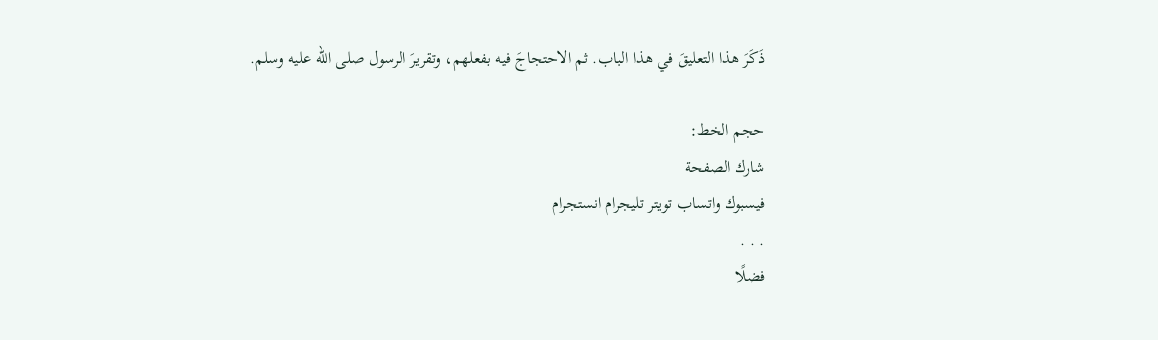ذَكَرَ هذا التعليقَ في هذا الباب. ثم الاحتجاجَ فيه بفعلهم، وتقريرَ الرسول صلى الله عليه وسلم.

حجم الخط:
شارك الصفحة
فيسبوك واتساب تويتر تليجرام انستجرام
. . .
فضلًا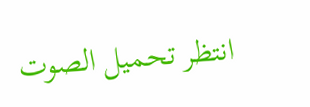انتظر تحميل الصوت